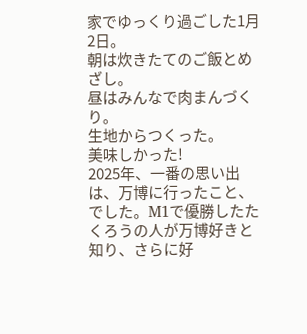家でゆっくり過ごした1月2日。
朝は炊きたてのご飯とめざし。
昼はみんなで肉まんづくり。
生地からつくった。
美味しかった!
2025年、一番の思い出は、万博に行ったこと、でした。M1で優勝したたくろうの人が万博好きと知り、さらに好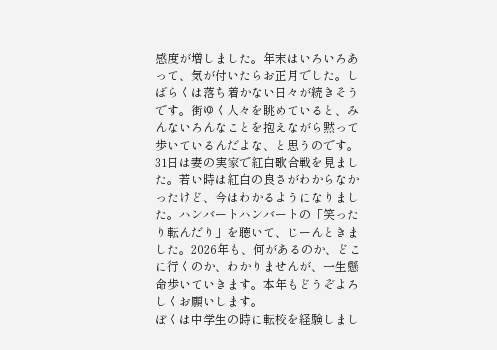感度が増しました。年末はいろいろあって、気が付いたらお正月でした。しばらくは落ち着かない日々が続きそうです。街ゆく人々を眺めていると、みんないろんなことを抱えながら黙って歩いているんだよな、と思うのです。
31日は妻の実家で紅白歌合戦を見ました。若い時は紅白の良さがわからなかったけど、今はわかるようになりました。ハンバートハンバートの「笑ったり転んだり」を聴いて、じーんときました。2026年も、何があるのか、どこに行くのか、わかりませんが、一生懸命歩いていきます。本年もどうぞよろしくお願いします。
ぼくは中学生の時に転校を経験しまし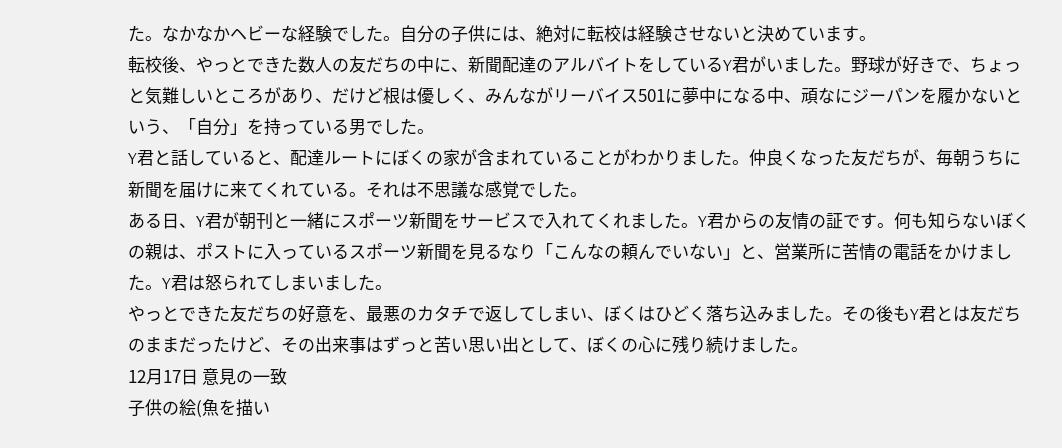た。なかなかヘビーな経験でした。自分の子供には、絶対に転校は経験させないと決めています。
転校後、やっとできた数人の友だちの中に、新聞配達のアルバイトをしているY君がいました。野球が好きで、ちょっと気難しいところがあり、だけど根は優しく、みんながリーバイス501に夢中になる中、頑なにジーパンを履かないという、「自分」を持っている男でした。
Y君と話していると、配達ルートにぼくの家が含まれていることがわかりました。仲良くなった友だちが、毎朝うちに新聞を届けに来てくれている。それは不思議な感覚でした。
ある日、Y君が朝刊と一緒にスポーツ新聞をサービスで入れてくれました。Y君からの友情の証です。何も知らないぼくの親は、ポストに入っているスポーツ新聞を見るなり「こんなの頼んでいない」と、営業所に苦情の電話をかけました。Y君は怒られてしまいました。
やっとできた友だちの好意を、最悪のカタチで返してしまい、ぼくはひどく落ち込みました。その後もY君とは友だちのままだったけど、その出来事はずっと苦い思い出として、ぼくの心に残り続けました。
12月17日 意見の一致
子供の絵(魚を描い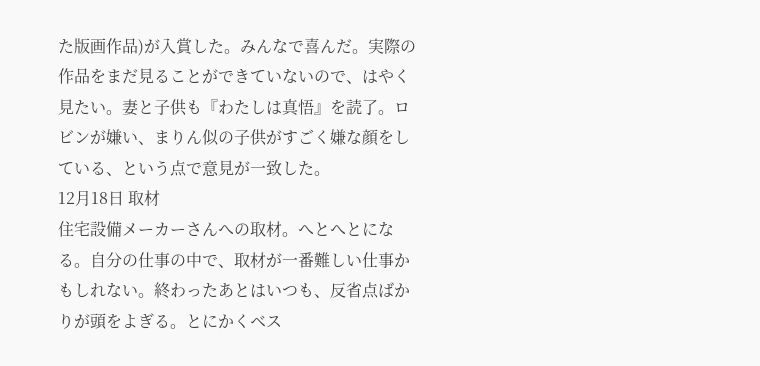た版画作品)が入賞した。みんなで喜んだ。実際の作品をまだ見ることができていないので、はやく見たい。妻と子供も『わたしは真悟』を読了。ロビンが嫌い、まりん似の子供がすごく嫌な顔をしている、という点で意見が一致した。
12月18日 取材
住宅設備メーカーさんへの取材。へとへとになる。自分の仕事の中で、取材が一番難しい仕事かもしれない。終わったあとはいつも、反省点ばかりが頭をよぎる。とにかくベス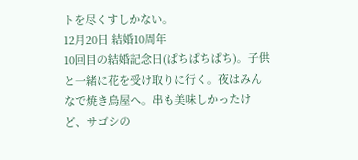トを尽くすしかない。
12月20日 結婚10周年
10回目の結婚記念日(ぱちぱちぱち)。子供と一緒に花を受け取りに行く。夜はみんなで焼き鳥屋へ。串も美味しかったけど、サゴシの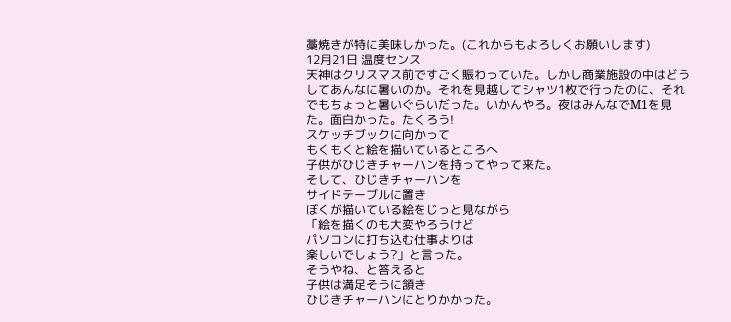藁焼きが特に美味しかった。(これからもよろしくお願いします)
12月21日 温度センス
天神はクリスマス前ですごく賑わっていた。しかし商業施設の中はどうしてあんなに暑いのか。それを見越してシャツ1枚で行ったのに、それでもちょっと暑いぐらいだった。いかんやろ。夜はみんなでM1を見た。面白かった。たくろう!
スケッチブックに向かって
もくもくと絵を描いているところへ
子供がひじきチャーハンを持ってやって来た。
そして、ひじきチャーハンを
サイドテーブルに置き
ぼくが描いている絵をじっと見ながら
「絵を描くのも大変やろうけど
パソコンに打ち込む仕事よりは
楽しいでしょう?」と言った。
そうやね、と答えると
子供は満足そうに頷き
ひじきチャーハンにとりかかった。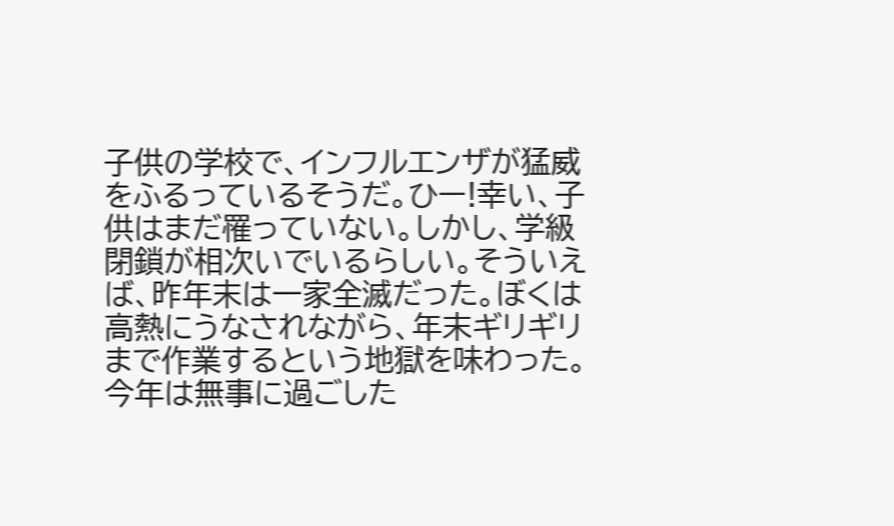子供の学校で、インフルエンザが猛威をふるっているそうだ。ひー!幸い、子供はまだ罹っていない。しかし、学級閉鎖が相次いでいるらしい。そういえば、昨年末は一家全滅だった。ぼくは高熱にうなされながら、年末ギリギリまで作業するという地獄を味わった。今年は無事に過ごした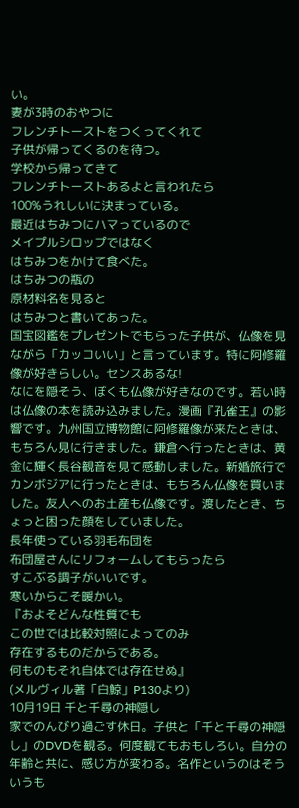い。
妻が3時のおやつに
フレンチトーストをつくってくれて
子供が帰ってくるのを待つ。
学校から帰ってきて
フレンチトーストあるよと言われたら
100%うれしいに決まっている。
最近はちみつにハマっているので
メイプルシロップではなく
はちみつをかけて食べた。
はちみつの瓶の
原材料名を見ると
はちみつと書いてあった。
国宝図鑑をプレゼントでもらった子供が、仏像を見ながら「カッコいい」と言っています。特に阿修羅像が好きらしい。センスあるな!
なにを隠そう、ぼくも仏像が好きなのです。若い時は仏像の本を読み込みました。漫画『孔雀王』の影響です。九州国立博物館に阿修羅像が来たときは、もちろん見に行きました。鎌倉へ行ったときは、黄金に輝く長谷観音を見て感動しました。新婚旅行でカンボジアに行ったときは、もちろん仏像を買いました。友人へのお土産も仏像です。渡したとき、ちょっと困った顔をしていました。
長年使っている羽毛布団を
布団屋さんにリフォームしてもらったら
すこぶる調子がいいです。
寒いからこそ暖かい。
『およそどんな性質でも
この世では比較対照によってのみ
存在するものだからである。
何ものもそれ自体では存在せぬ』
(メルヴィル著「白鯨」P130より)
10月19日 千と千尋の神隠し
家でのんびり過ごす休日。子供と「千と千尋の神隠し」のDVDを観る。何度観てもおもしろい。自分の年齢と共に、感じ方が変わる。名作というのはそういうも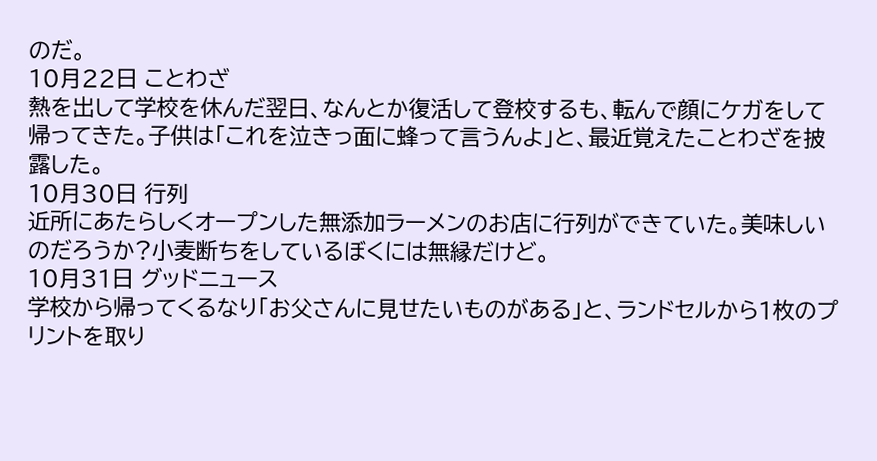のだ。
10月22日 ことわざ
熱を出して学校を休んだ翌日、なんとか復活して登校するも、転んで顔にケガをして帰ってきた。子供は「これを泣きっ面に蜂って言うんよ」と、最近覚えたことわざを披露した。
10月30日 行列
近所にあたらしくオープンした無添加ラーメンのお店に行列ができていた。美味しいのだろうか?小麦断ちをしているぼくには無縁だけど。
10月31日 グッドニュース
学校から帰ってくるなり「お父さんに見せたいものがある」と、ランドセルから1枚のプリントを取り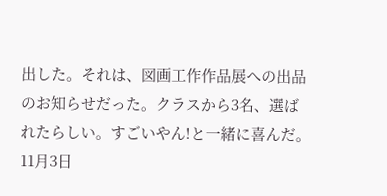出した。それは、図画工作作品展への出品のお知らせだった。クラスから3名、選ばれたらしい。すごいやん!と一緒に喜んだ。
11月3日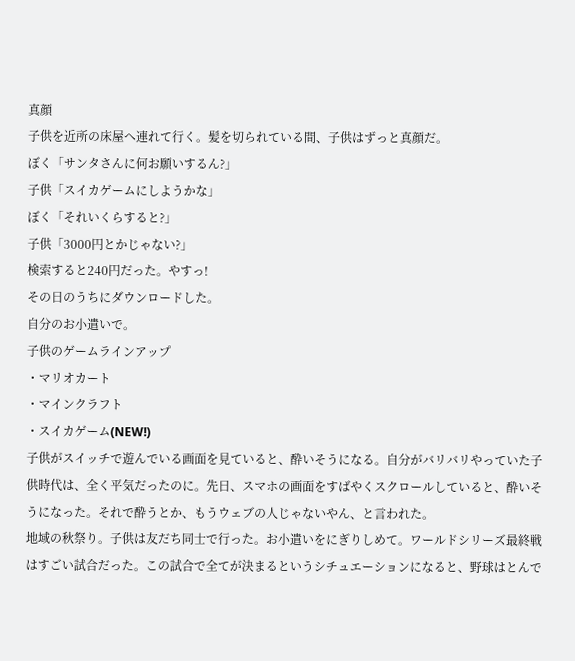真顔
子供を近所の床屋へ連れて行く。髪を切られている間、子供はずっと真顔だ。
ぼく「サンタさんに何お願いするん?」
子供「スイカゲームにしようかな」
ぼく「それいくらすると?」
子供「3000円とかじゃない?」
検索すると240円だった。やすっ!
その日のうちにダウンロードした。
自分のお小遣いで。
子供のゲームラインアップ
・マリオカート
・マインクラフト
・スイカゲーム(NEW!)
子供がスイッチで遊んでいる画面を見ていると、酔いそうになる。自分がバリバリやっていた子供時代は、全く平気だったのに。先日、スマホの画面をすばやくスクロールしていると、酔いそうになった。それで酔うとか、もうウェブの人じゃないやん、と言われた。
地域の秋祭り。子供は友だち同士で行った。お小遣いをにぎりしめて。ワールドシリーズ最終戦はすごい試合だった。この試合で全てが決まるというシチュエーションになると、野球はとんで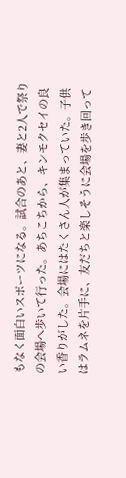もなく面白いスポーツになる。試合のあと、妻と2人で祭りの会場へ歩いて行った。あちこちから、キンモクセイの良い香りがした。会場にはたくさん人が集まっていた。子供はラムネを片手に、友だちと楽しそうに会場を歩き回って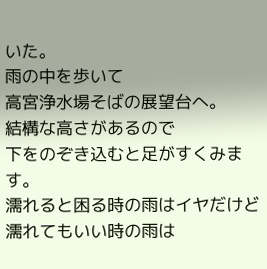いた。
雨の中を歩いて
高宮浄水場そばの展望台へ。
結構な高さがあるので
下をのぞき込むと足がすくみます。
濡れると困る時の雨はイヤだけど
濡れてもいい時の雨は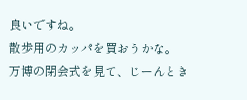良いですね。
散歩用のカッパを買おうかな。
万博の閉会式を見て、じーんとき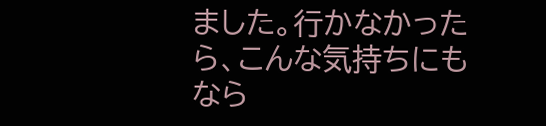ました。行かなかったら、こんな気持ちにもなら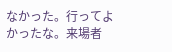なかった。行ってよかったな。来場者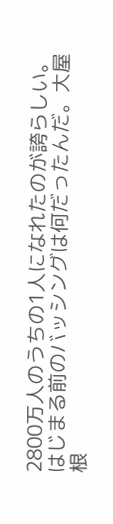2800万人のうちの1人になれたのが誇らしい。はじまる前のバッシングは何だったんだ。大屋根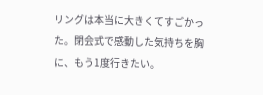リングは本当に大きくてすごかった。閉会式で感動した気持ちを胸に、もう1度行きたい。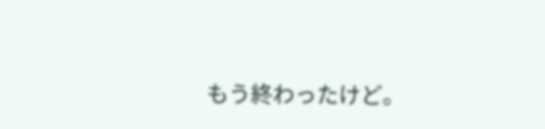もう終わったけど。